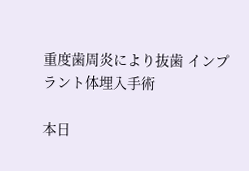重度歯周炎により抜歯 インプラント体埋入手術

本日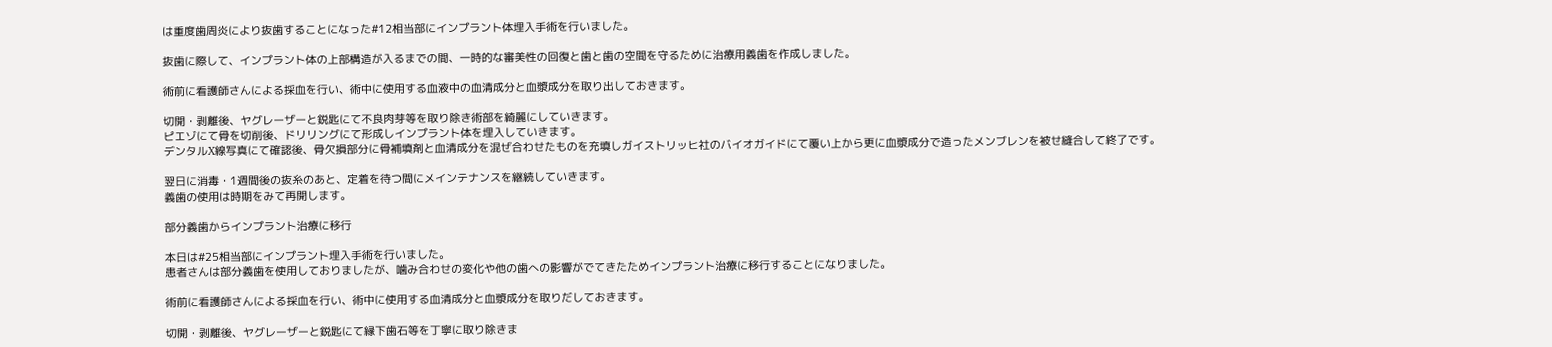は重度歯周炎により抜歯することになった#12相当部にインプラント体埋入手術を行いました。

抜歯に際して、インプラント体の上部構造が入るまでの間、一時的な審美性の回復と歯と歯の空間を守るために治療用義歯を作成しました。

術前に看護師さんによる採血を行い、術中に使用する血液中の血清成分と血漿成分を取り出しておきます。

切開・剥離後、ヤグレーザーと鋭匙にて不良肉芽等を取り除き術部を綺麗にしていきます。
ピエゾにて骨を切削後、ドリリングにて形成しインプラント体を埋入していきます。
デンタルX線写真にて確認後、骨欠損部分に骨補填剤と血清成分を混ぜ合わせたものを充填しガイストリッヒ社のバイオガイドにて覆い上から更に血漿成分で造ったメンブレンを被せ縫合して終了です。

翌日に消毒・1週間後の抜糸のあと、定着を待つ間にメインテナンスを継続していきます。
義歯の使用は時期をみて再開します。

部分義歯からインプラント治療に移行

本日は#25相当部にインプラント埋入手術を行いました。
患者さんは部分義歯を使用しておりましたが、噛み合わせの変化や他の歯への影響がでてきたためインプラント治療に移行することになりました。

術前に看護師さんによる採血を行い、術中に使用する血清成分と血漿成分を取りだしておきます。

切開・剥離後、ヤグレーザーと鋭匙にて縁下歯石等を丁寧に取り除きま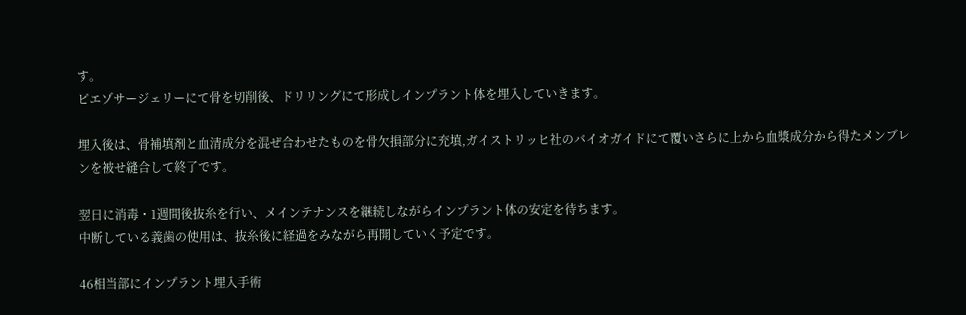す。
ピエゾサージェリーにて骨を切削後、ドリリングにて形成しインプラント体を埋入していきます。

埋入後は、骨補填剤と血清成分を混ぜ合わせたものを骨欠損部分に充填,ガイストリッヒ社のバイオガイドにて覆いさらに上から血漿成分から得たメンブレンを被せ縫合して終了です。

翌日に消毒・1週間後抜糸を行い、メインテナンスを継続しながらインプラント体の安定を待ちます。
中断している義歯の使用は、抜糸後に経過をみながら再開していく予定です。

46相当部にインプラント埋入手術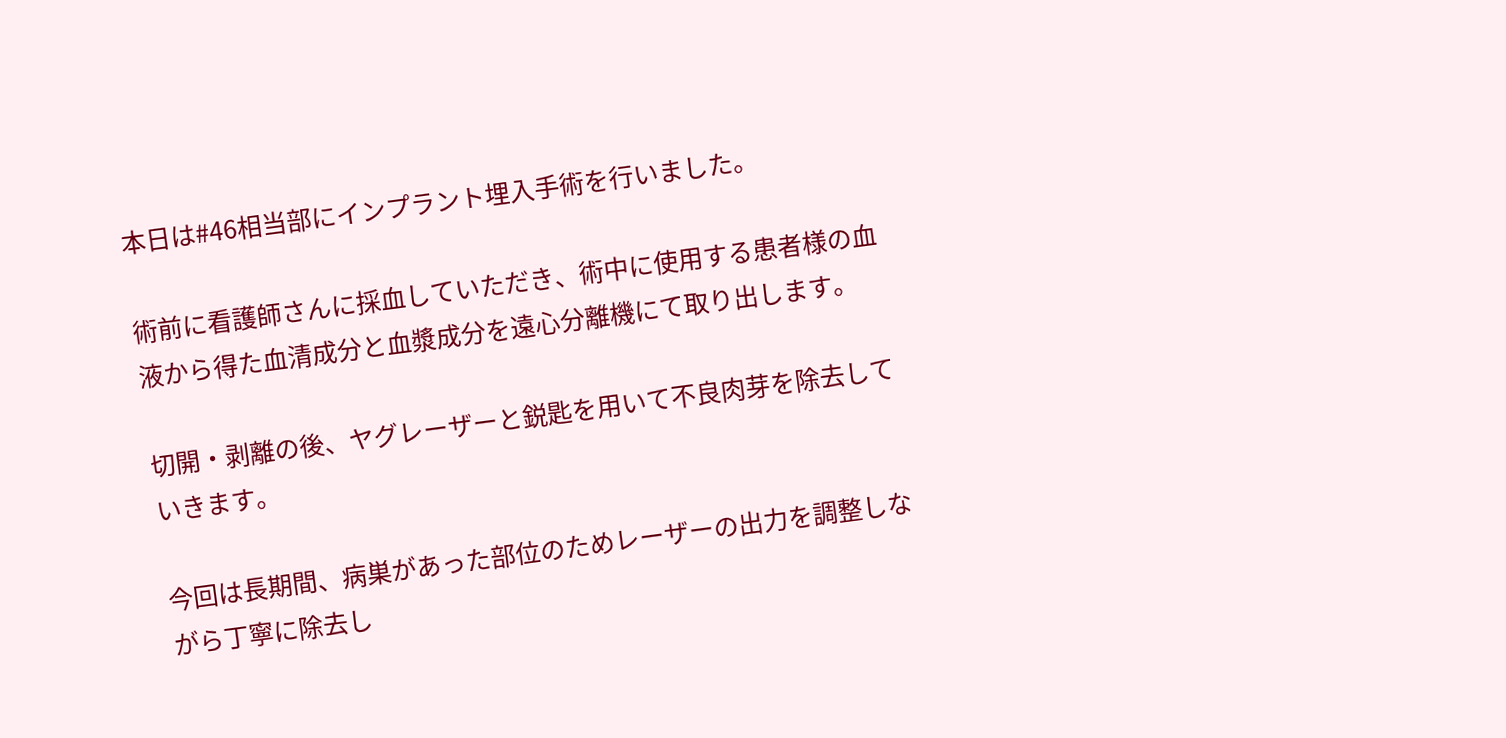本日は#46相当部にインプラント埋入手術を行いました。

術前に看護師さんに採血していただき、術中に使用する患者様の血液から得た血清成分と血漿成分を遠心分離機にて取り出します。

切開・剥離の後、ヤグレーザーと鋭匙を用いて不良肉芽を除去していきます。

今回は長期間、病巣があった部位のためレーザーの出力を調整しながら丁寧に除去し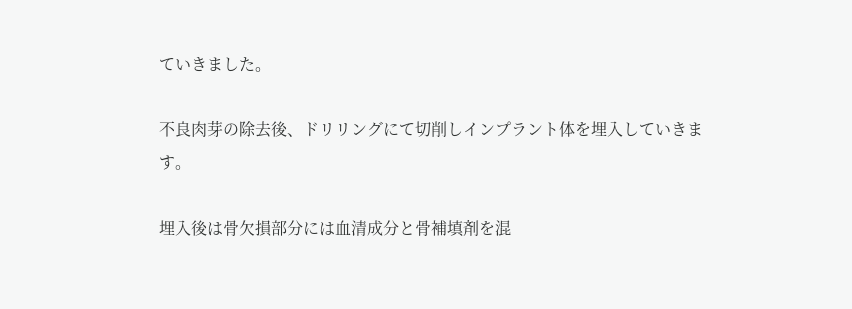ていきました。

不良肉芽の除去後、ドリリングにて切削しインプラント体を埋入していきます。

埋入後は骨欠損部分には血清成分と骨補填剤を混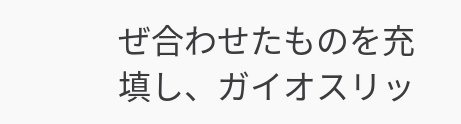ぜ合わせたものを充填し、ガイオスリッ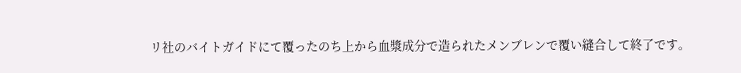リ社のバイトガイドにて覆ったのち上から血漿成分で造られたメンブレンで覆い縫合して終了です。